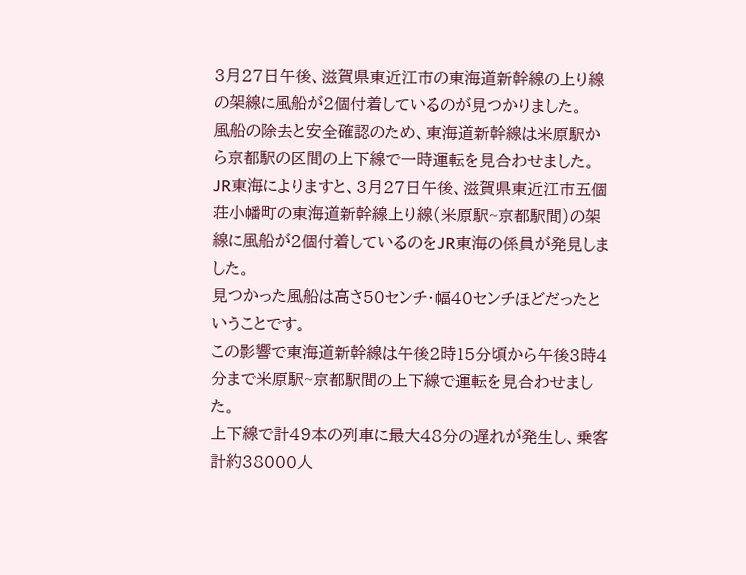3月27日午後、滋賀県東近江市の東海道新幹線の上り線の架線に風船が2個付着しているのが見つかりました。
風船の除去と安全確認のため、東海道新幹線は米原駅から京都駅の区間の上下線で一時運転を見合わせました。
JR東海によりますと、3月27日午後、滋賀県東近江市五個荘小幡町の東海道新幹線上り線(米原駅~京都駅間)の架線に風船が2個付着しているのをJR東海の係員が発見しました。
見つかった風船は高さ50センチ・幅40センチほどだったということです。
この影響で東海道新幹線は午後2時15分頃から午後3時4分まで米原駅~京都駅間の上下線で運転を見合わせました。
上下線で計49本の列車に最大48分の遅れが発生し、乗客計約38000人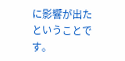に影響が出たということです。